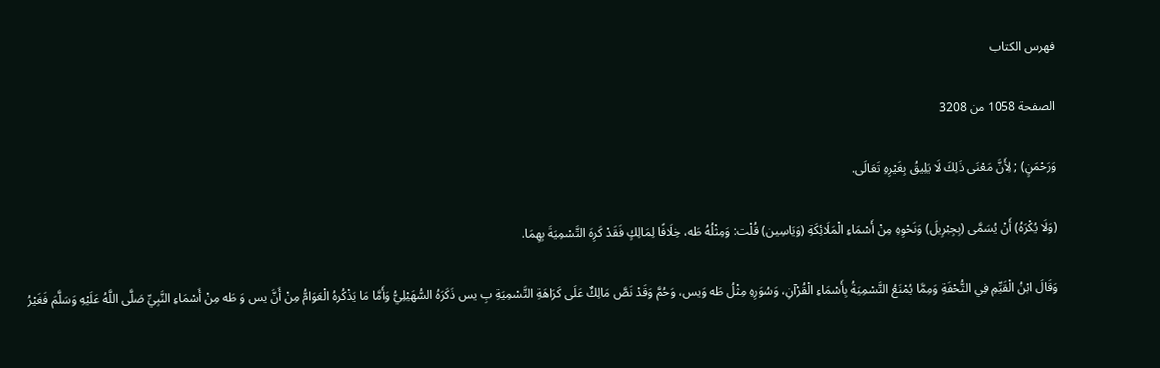فهرس الكتاب

الصفحة 1058 من 3208

وَرَحْمَنٍ) ; لِأَنَّ مَعْنَى ذَلِكَ لَا يَلِيقُ بِغَيْرِهِ تَعَالَى.

(وَلَا يُكْرَهُ) أَنْ يُسَمَّى (بِجِبْرِيلَ) وَنَحْوِهِ مِنْ أَسْمَاءِ الْمَلَائِكَةِ (وَيَاسِين) قُلْت: وَمِثْلُهُ طَه، خِلَافًا لِمَالِكٍ فَقَدْ كَرِهَ التَّسْمِيَةَ بِهِمَا.

وَقَالَ ابْنُ الْقَيِّمِ فِي التُّحْفَةِ وَمِمَّا يُمْنَعُ التَّسْمِيَةُ بِأَسْمَاءِ الْقُرْآنِ، وَسُوَرِهِ مِثْلُ طَه وَيس، وَحُمَّ وَقَدْ نَصَّ مَالِكٌ عَلَى كَرَاهَةِ التَّسْمِيَةِ بِ يس ذَكَرَهُ السُّهَيْلِيُّ وَأَمَّا مَا يَذْكُرهُ الْعَوَامُّ مِنْ أَنَّ يس وَ طَه مِنْ أَسْمَاءِ النَّبِيِّ صَلَّى اللَّهُ عَلَيْهِ وَسَلَّمَ فَغَيْرُ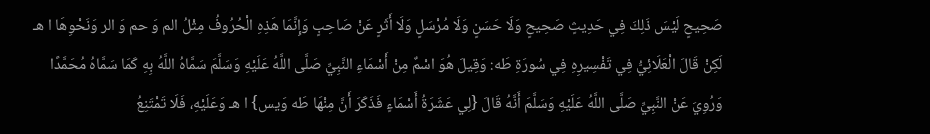صَحِيحٍ لَيْسَ ذَلِكَ فِي حَدِيثٍ صَحِيحٍ وَلَا حَسَنٍ وَلَا مُرْسَلٍ وَلَا أَثَرٍ عَنْ صَاحِبٍ وَإِنَّمَا هَذِهِ الْحُرُوفُ مِثْلُ الم وَ حم وَ الر وَنَحْوِهَا ا هـ لَكِنْ قَالَ الْعَلَائِيُّ فِي تَفْسِيرِهِ فِي سُورَةِ طَه: وَقِيلَ هُوَ اسْمٌ مِنْ أَسْمَاءِ النَّبِيِّ صَلَّى اللَّهُ عَلَيْهِ وَسَلَّمَ سَمَّاهُ اللَّهُ بِهِ كَمَا سَمَّاهُ مُحَمَّدًا وَرُوِيَ عَنْ النَّبِيِّ صَلَّى اللَّهُ عَلَيْهِ وَسَلَّمَ أَنَّهُ قَالَ {لِي عَشَرَةُ أَسْمَاءٍ فَذَكَرَ أَنَّ مِنْهَا طَه وَيس} ا هـ وَعَلَيْهِ، فَلَا تَمْتَنِعُ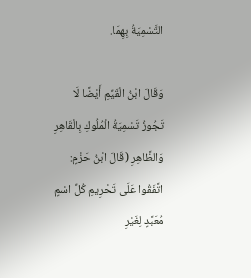التَّسْمِيَةُ بِهِمَا.

وَقَالَ ابْنُ الْقَيِّمِ أَيْضًا لَا تَجُوزُ تَسْمِيَةُ الْمُلُوكِ بِالْقَاهِرِ وَالظَّاهِرِ (قَالَ ابْنُ حَزْمٍ: اتَّفَقُوا عَلَى تَحْرِيمِ كُلِّ اسْمٍ مُعَبَّدٍ لِغَيْرِ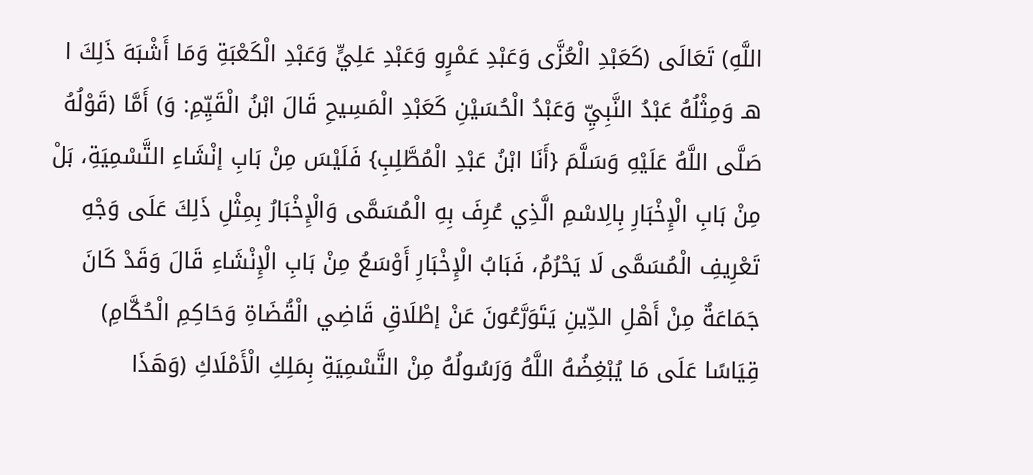اللَّهِ) تَعَالَى (كَعَبْدِ الْعُزَّى وَعَبْدِ عَمْرٍو وَعَبْدِ عَلِيٍّ وَعَبْدِ الْكَعْبَةِ وَمَا أَشْبَهَ ذَلِكَ ا هـ وَمِثْلُهُ عَبْدُ النَّبِيِّ وَعَبْدُ الْحُسَيْنِ كَعَبْدِ الْمَسِيحِ قَالَ ابْنُ الْقَيِّمِ: وَ) أَمَّا (قَوْلُهُ صَلَّى اللَّهُ عَلَيْهِ وَسَلَّمَ {أَنَا ابْنُ عَبْدِ الْمُطَّلِبِ} فَلَيْسَ مِنْ بَابِ إنْشَاءِ التَّسْمِيَةِ، بَلْ مِنْ بَابِ الْإِخْبَارِ بِالِاسْمِ الَّذِي عُرِفَ بِهِ الْمُسَمَّى وَالْإِخْبَارُ بِمِثْلِ ذَلِكَ عَلَى وَجْهِ تَعْرِيفِ الْمُسَمَّى لَا يَحْرُمُ، فَبَابُ الْإِخْبَارِ أَوْسَعُ مِنْ بَابِ الْإِنْشَاءِ قَالَ وَقَدْ كَانَ جَمَاعَةٌ مِنْ أَهْلِ الدِّينِ يَتَوَرَّعُونَ عَنْ إطْلَاقِ قَاضِي الْقُضَاةِ وَحَاكِمِ الْحُكَّامِ) قِيَاسًا عَلَى مَا يُبْغِضُهُ اللَّهُ وَرَسُولُهُ مِنْ التَّسْمِيَةِ بِمَلِكِ الْأَمْلَاكِ (وَهَذَا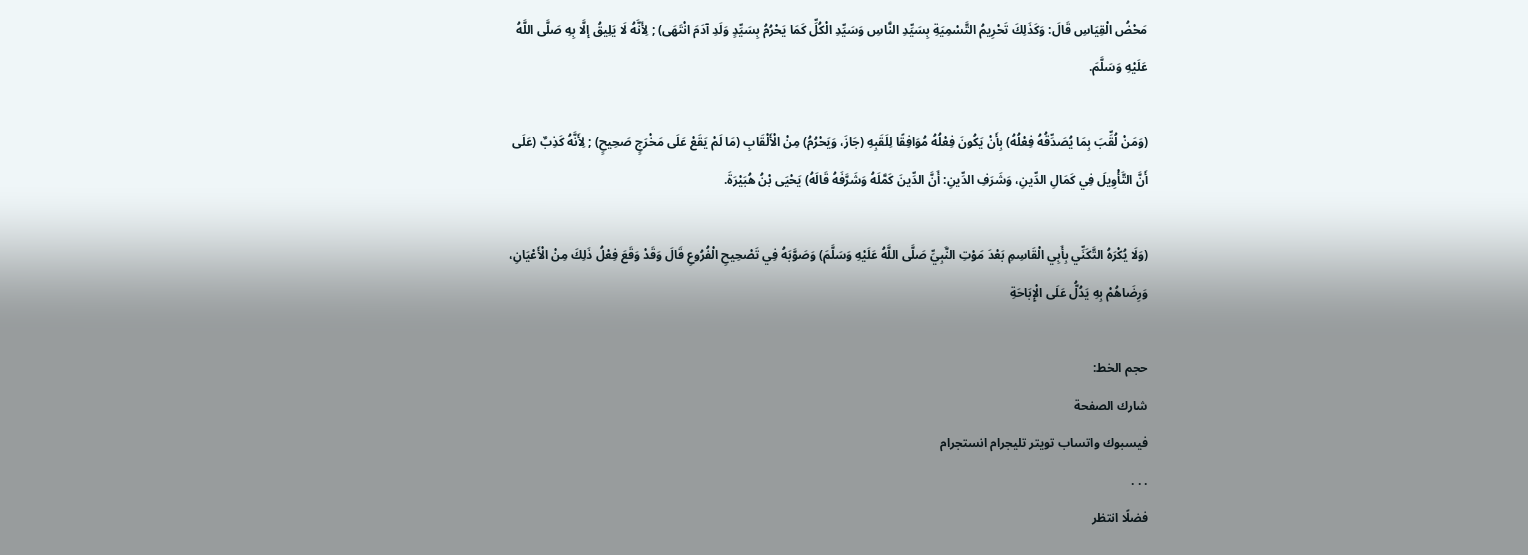مَحْضُ الْقِيَاسِ قَالَ: وَكَذَلِكَ تَحْرِيمُ التَّسْمِيَةِ بِسَيِّدِ النَّاسِ وَسَيِّدِ الْكُلِّ كَمَا يَحْرُمُ بِسَيِّدٍ وَلَدِ آدَمَ انْتَهَى) ; لِأَنَّهُ لَا يَلِيقُ إلَّا بِهِ صَلَّى اللَّهُ عَلَيْهِ وَسَلَّمَ.

(وَمَنْ لُقِّبَ بِمَا يُصَدِّقُهُ فِعْلُهُ) بِأَنْ يَكُونَ فِعْلُهُ مُوَافِقًا لِلَقَبِهِ (جَازَ، وَيَحْرُمُ) مِنْ الْأَلْقَابِ (مَا لَمْ يَقَعْ عَلَى مَخْرَجٍ صَحِيحٍ) ; لِأَنَّهُ كَذِبٌ (عَلَى أَنَّ التَّأْوِيلَ فِي كَمَالِ الدِّينِ، وَشَرَفِ الدِّينِ: أَنَّ الدِّينَ كَمَّلَهُ وَشَرَّفَهُ قَالَهُ) يَحْيَى بْنُ هُبَيْرَةَ.

(وَلَا يُكْرَهُ التَّكَنِّي بِأَبِي الْقَاسِمِ بَعْدَ مَوْتِ النَّبِيِّ صَلَّى اللَّهُ عَلَيْهِ وَسَلَّمَ) وَصَوَّبَهُ فِي تَصْحِيحِ الْفُرُوعِ قَالَ وَقَدْ وَقَعَ فِعْلُ ذَلِكَ مِنْ الْأَعْيَانِ، وَرِضَاهُمْ بِهِ يَدُلُّ عَلَى الْإِبَاحَةِ

حجم الخط:
شارك الصفحة
فيسبوك واتساب تويتر تليجرام انستجرام
. . .
فضلًا انتظر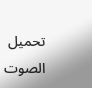تحميل الصوت